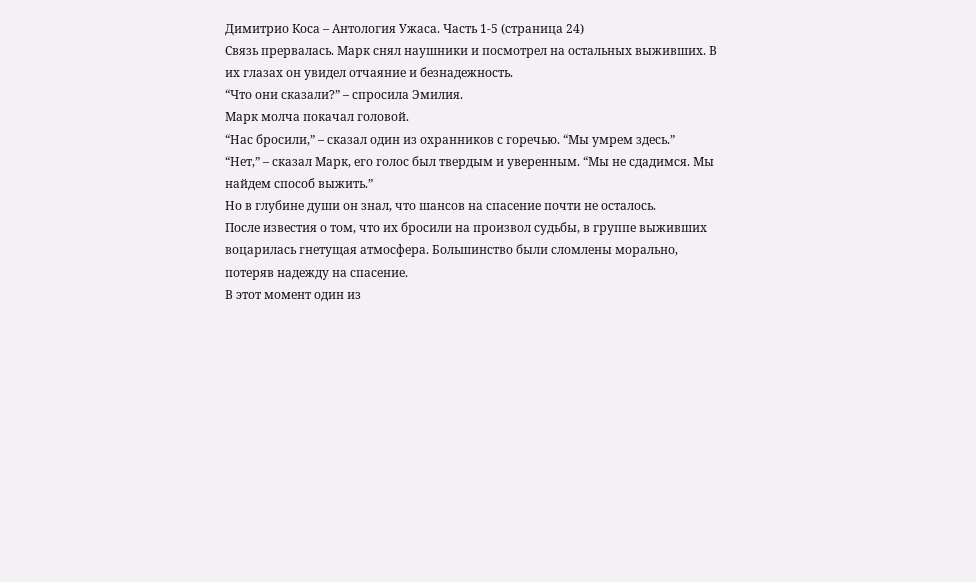Димитрио Коса – Антология Ужаса. Часть 1-5 (страница 24)
Связь прервалась. Марк снял наушники и посмотрел на остальных выживших. В их глазах он увидел отчаяние и безнадежность.
“Что они сказали?” – спросила Эмилия.
Марк молча покачал головой.
“Нас бросили,” – сказал один из охранников с горечью. “Мы умрем здесь.”
“Нет,” – сказал Марк, его голос был твердым и уверенным. “Мы не сдадимся. Мы найдем способ выжить.”
Но в глубине души он знал, что шансов на спасение почти не осталось.
После известия о том, что их бросили на произвол судьбы, в группе выживших воцарилась гнетущая атмосфера. Большинство были сломлены морально, потеряв надежду на спасение.
В этот момент один из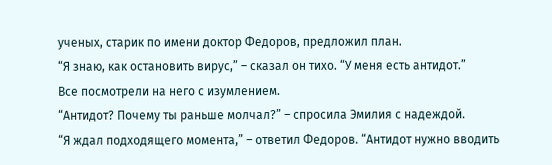ученых, старик по имени доктор Федоров, предложил план.
“Я знаю, как остановить вирус,” – сказал он тихо. “У меня есть антидот.”
Все посмотрели на него с изумлением.
“Антидот? Почему ты раньше молчал?” – спросила Эмилия с надеждой.
“Я ждал подходящего момента,” – ответил Федоров. “Антидот нужно вводить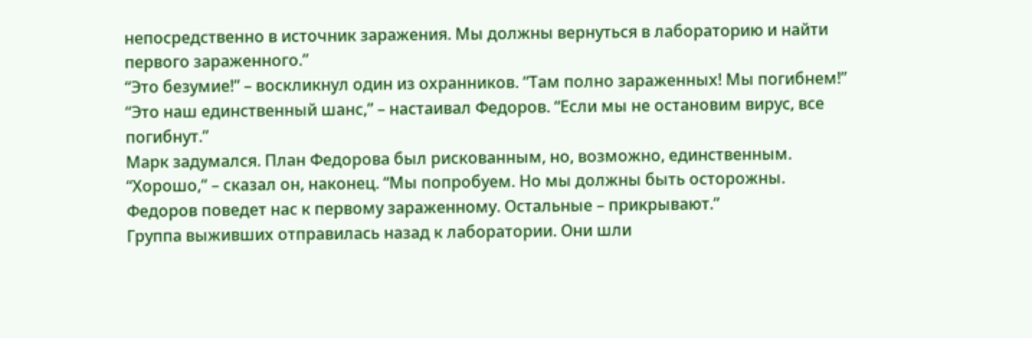непосредственно в источник заражения. Мы должны вернуться в лабораторию и найти первого зараженного.”
“Это безумие!” – воскликнул один из охранников. “Там полно зараженных! Мы погибнем!”
“Это наш единственный шанс,” – настаивал Федоров. “Если мы не остановим вирус, все погибнут.”
Марк задумался. План Федорова был рискованным, но, возможно, единственным.
“Хорошо,” – сказал он, наконец. “Мы попробуем. Но мы должны быть осторожны. Федоров поведет нас к первому зараженному. Остальные – прикрывают.”
Группа выживших отправилась назад к лаборатории. Они шли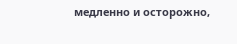медленно и осторожно,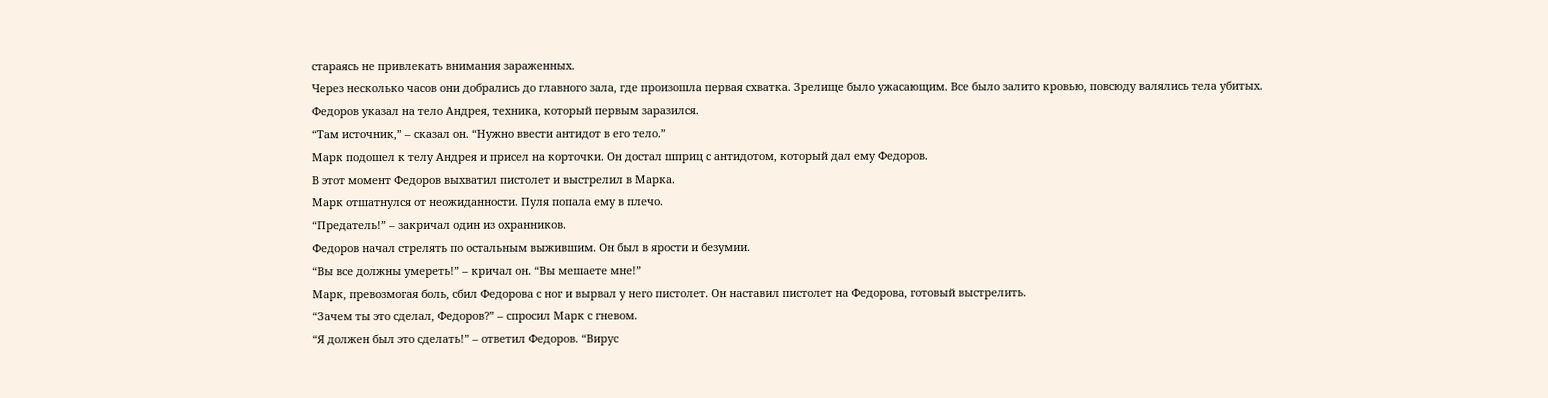стараясь не привлекать внимания зараженных.
Через несколько часов они добрались до главного зала, где произошла первая схватка. Зрелище было ужасающим. Все было залито кровью, повсюду валялись тела убитых.
Федоров указал на тело Андрея, техника, который первым заразился.
“Там источник,” – сказал он. “Нужно ввести антидот в его тело.”
Марк подошел к телу Андрея и присел на корточки. Он достал шприц с антидотом, который дал ему Федоров.
В этот момент Федоров выхватил пистолет и выстрелил в Марка.
Марк отшатнулся от неожиданности. Пуля попала ему в плечо.
“Предатель!” – закричал один из охранников.
Федоров начал стрелять по остальным выжившим. Он был в ярости и безумии.
“Вы все должны умереть!” – кричал он. “Вы мешаете мне!”
Марк, превозмогая боль, сбил Федорова с ног и вырвал у него пистолет. Он наставил пистолет на Федорова, готовый выстрелить.
“Зачем ты это сделал, Федоров?” – спросил Марк с гневом.
“Я должен был это сделать!” – ответил Федоров. “Вирус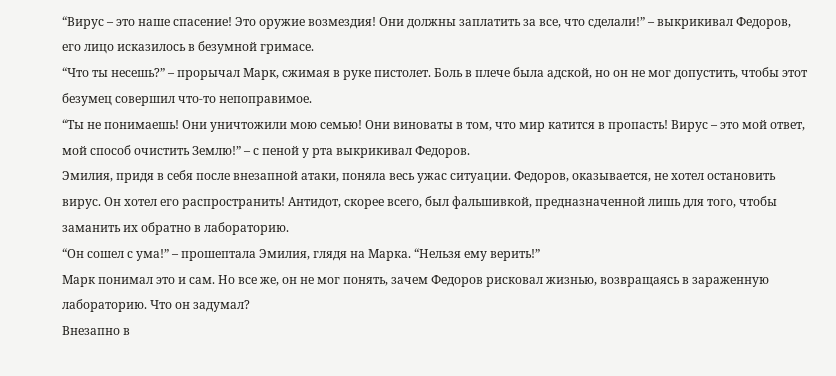“Вирус – это наше спасение! Это оружие возмездия! Они должны заплатить за все, что сделали!” – выкрикивал Федоров, его лицо исказилось в безумной гримасе.
“Что ты несешь?” – прорычал Марк, сжимая в руке пистолет. Боль в плече была адской, но он не мог допустить, чтобы этот безумец совершил что-то непоправимое.
“Ты не понимаешь! Они уничтожили мою семью! Они виноваты в том, что мир катится в пропасть! Вирус – это мой ответ, мой способ очистить Землю!” – с пеной у рта выкрикивал Федоров.
Эмилия, придя в себя после внезапной атаки, поняла весь ужас ситуации. Федоров, оказывается, не хотел остановить вирус. Он хотел его распространить! Антидот, скорее всего, был фальшивкой, предназначенной лишь для того, чтобы заманить их обратно в лабораторию.
“Он сошел с ума!” – прошептала Эмилия, глядя на Марка. “Нельзя ему верить!”
Марк понимал это и сам. Но все же, он не мог понять, зачем Федоров рисковал жизнью, возвращаясь в зараженную лабораторию. Что он задумал?
Внезапно в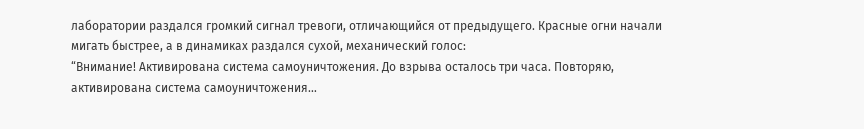лаборатории раздался громкий сигнал тревоги, отличающийся от предыдущего. Красные огни начали мигать быстрее, а в динамиках раздался сухой, механический голос:
“Внимание! Активирована система самоуничтожения. До взрыва осталось три часа. Повторяю, активирована система самоуничтожения…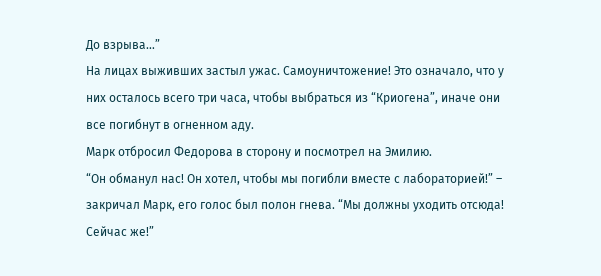До взрыва…”
На лицах выживших застыл ужас. Самоуничтожение! Это означало, что у них осталось всего три часа, чтобы выбраться из “Криогена”, иначе они все погибнут в огненном аду.
Марк отбросил Федорова в сторону и посмотрел на Эмилию.
“Он обманул нас! Он хотел, чтобы мы погибли вместе с лабораторией!” – закричал Марк, его голос был полон гнева. “Мы должны уходить отсюда! Сейчас же!”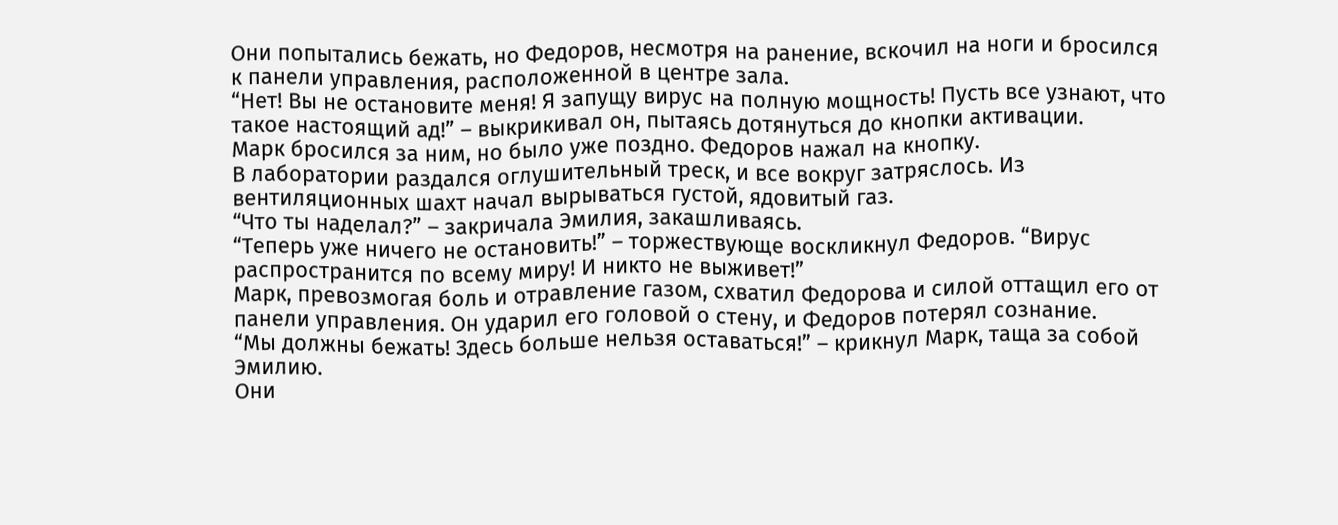Они попытались бежать, но Федоров, несмотря на ранение, вскочил на ноги и бросился к панели управления, расположенной в центре зала.
“Нет! Вы не остановите меня! Я запущу вирус на полную мощность! Пусть все узнают, что такое настоящий ад!” – выкрикивал он, пытаясь дотянуться до кнопки активации.
Марк бросился за ним, но было уже поздно. Федоров нажал на кнопку.
В лаборатории раздался оглушительный треск, и все вокруг затряслось. Из вентиляционных шахт начал вырываться густой, ядовитый газ.
“Что ты наделал?” – закричала Эмилия, закашливаясь.
“Теперь уже ничего не остановить!” – торжествующе воскликнул Федоров. “Вирус распространится по всему миру! И никто не выживет!”
Марк, превозмогая боль и отравление газом, схватил Федорова и силой оттащил его от панели управления. Он ударил его головой о стену, и Федоров потерял сознание.
“Мы должны бежать! Здесь больше нельзя оставаться!” – крикнул Марк, таща за собой Эмилию.
Они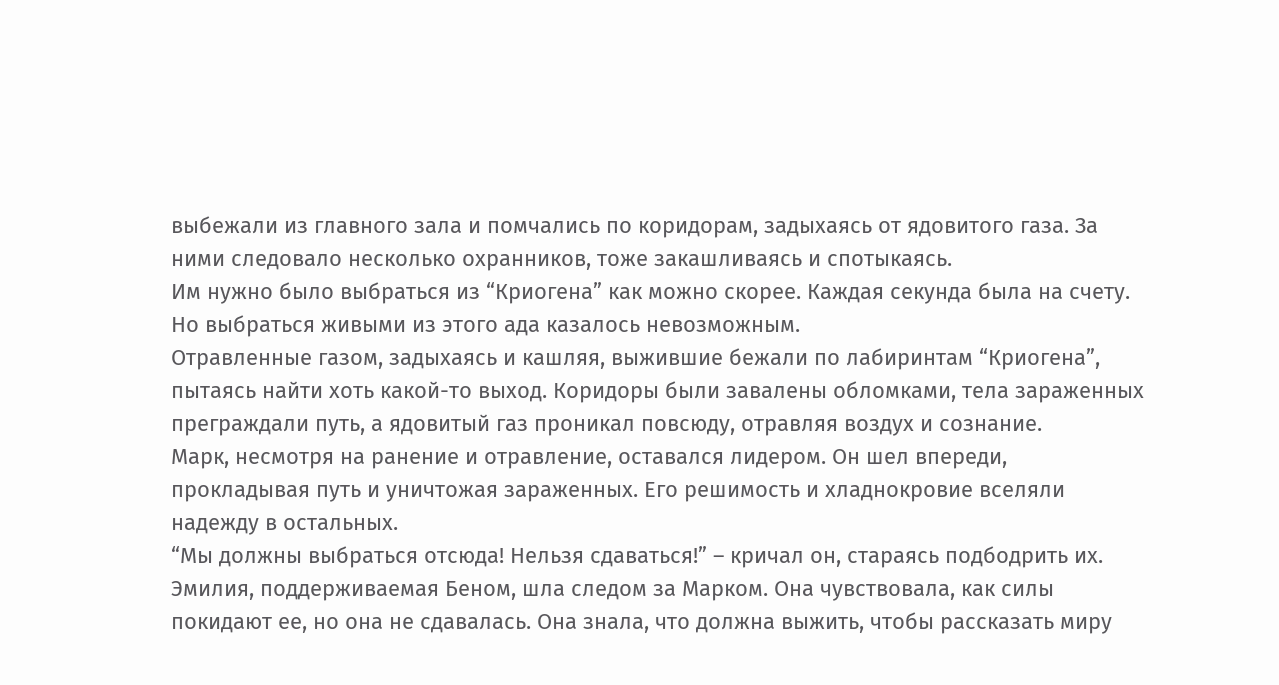выбежали из главного зала и помчались по коридорам, задыхаясь от ядовитого газа. За ними следовало несколько охранников, тоже закашливаясь и спотыкаясь.
Им нужно было выбраться из “Криогена” как можно скорее. Каждая секунда была на счету. Но выбраться живыми из этого ада казалось невозможным.
Отравленные газом, задыхаясь и кашляя, выжившие бежали по лабиринтам “Криогена”, пытаясь найти хоть какой-то выход. Коридоры были завалены обломками, тела зараженных преграждали путь, а ядовитый газ проникал повсюду, отравляя воздух и сознание.
Марк, несмотря на ранение и отравление, оставался лидером. Он шел впереди, прокладывая путь и уничтожая зараженных. Его решимость и хладнокровие вселяли надежду в остальных.
“Мы должны выбраться отсюда! Нельзя сдаваться!” – кричал он, стараясь подбодрить их.
Эмилия, поддерживаемая Беном, шла следом за Марком. Она чувствовала, как силы покидают ее, но она не сдавалась. Она знала, что должна выжить, чтобы рассказать миру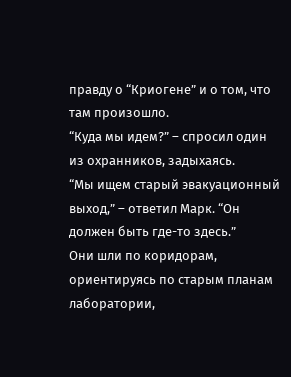правду о “Криогене” и о том, что там произошло.
“Куда мы идем?” – спросил один из охранников, задыхаясь.
“Мы ищем старый эвакуационный выход,” – ответил Марк. “Он должен быть где-то здесь.”
Они шли по коридорам, ориентируясь по старым планам лаборатории,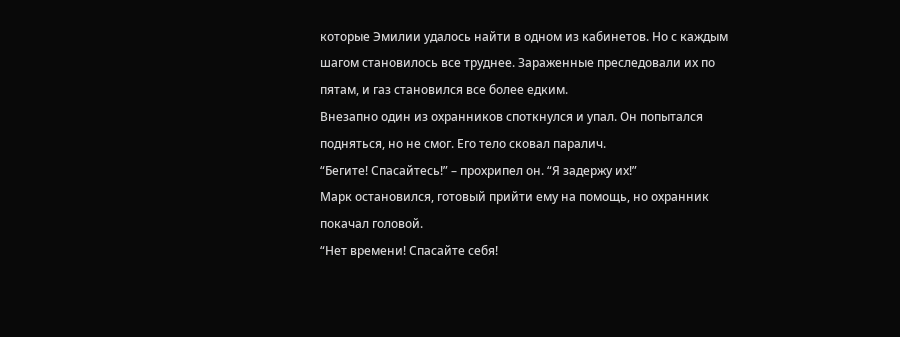которые Эмилии удалось найти в одном из кабинетов. Но с каждым шагом становилось все труднее. Зараженные преследовали их по пятам, и газ становился все более едким.
Внезапно один из охранников споткнулся и упал. Он попытался подняться, но не смог. Его тело сковал паралич.
“Бегите! Спасайтесь!” – прохрипел он. “Я задержу их!”
Марк остановился, готовый прийти ему на помощь, но охранник покачал головой.
“Нет времени! Спасайте себя!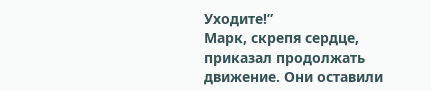Уходите!”
Марк, скрепя сердце, приказал продолжать движение. Они оставили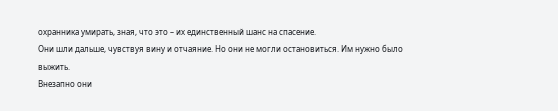охранника умирать, зная, что это – их единственный шанс на спасение.
Они шли дальше, чувствуя вину и отчаяние. Но они не могли остановиться. Им нужно было выжить.
Внезапно они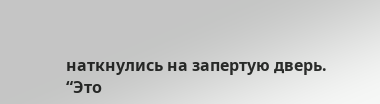наткнулись на запертую дверь.
“Это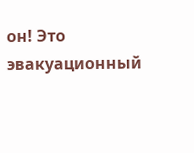он! Это эвакуационный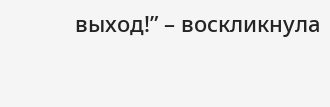выход!” – воскликнула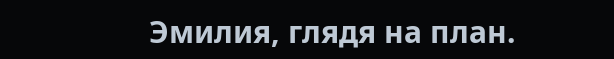Эмилия, глядя на план.